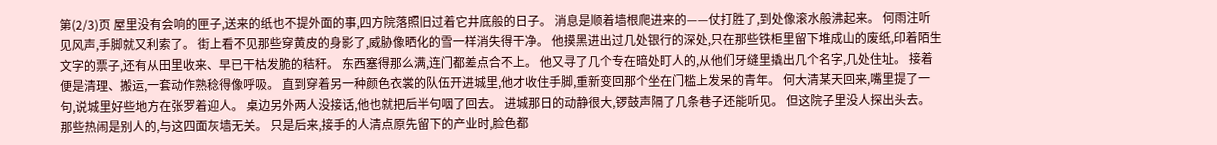第(2/3)页 屋里没有会响的匣子,送来的纸也不提外面的事,四方院落照旧过着它井底般的日子。 消息是顺着墙根爬进来的——仗打胜了,到处像滚水般沸起来。 何雨注听见风声,手脚就又利索了。 街上看不见那些穿黄皮的身影了,威胁像晒化的雪一样消失得干净。 他摸黑进出过几处银行的深处,只在那些铁柜里留下堆成山的废纸,印着陌生文字的票子,还有从田里收来、早已干枯发脆的秸秆。 东西塞得那么满,连门都差点合不上。 他又寻了几个专在暗处盯人的,从他们牙缝里撬出几个名字,几处住址。 接着便是清理、搬运,一套动作熟稔得像呼吸。 直到穿着另一种颜色衣裳的队伍开进城里,他才收住手脚,重新变回那个坐在门槛上发呆的青年。 何大清某天回来,嘴里提了一句,说城里好些地方在张罗着迎人。 桌边另外两人没接话,他也就把后半句咽了回去。 进城那日的动静很大,锣鼓声隔了几条巷子还能听见。 但这院子里没人探出头去。 那些热闹是别人的,与这四面灰墙无关。 只是后来,接手的人清点原先留下的产业时,脸色都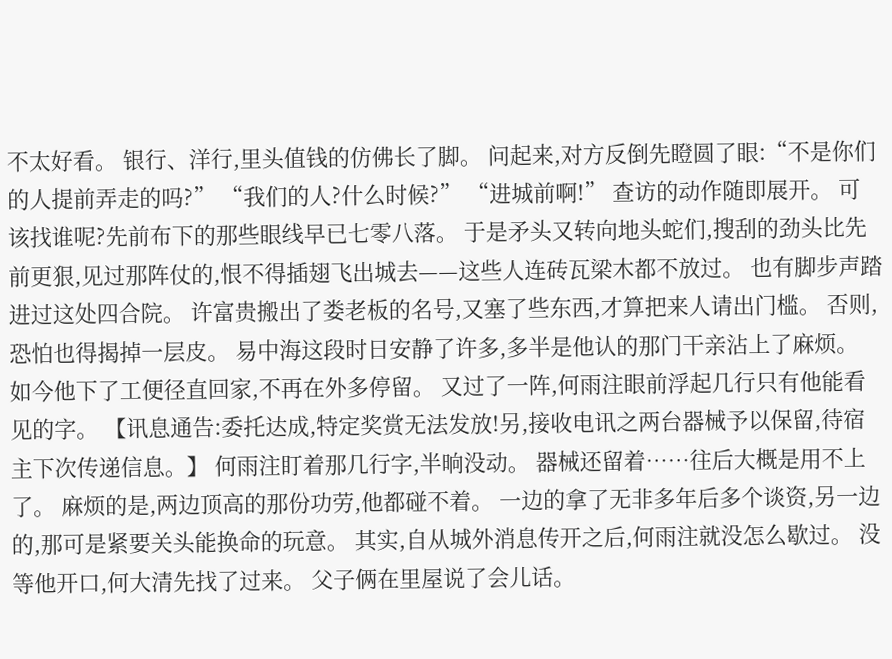不太好看。 银行、洋行,里头值钱的仿佛长了脚。 问起来,对方反倒先瞪圆了眼:“不是你们的人提前弄走的吗?” “我们的人?什么时候?” “进城前啊!” 查访的动作随即展开。 可该找谁呢?先前布下的那些眼线早已七零八落。 于是矛头又转向地头蛇们,搜刮的劲头比先前更狠,见过那阵仗的,恨不得插翅飞出城去——这些人连砖瓦梁木都不放过。 也有脚步声踏进过这处四合院。 许富贵搬出了娄老板的名号,又塞了些东西,才算把来人请出门槛。 否则,恐怕也得揭掉一层皮。 易中海这段时日安静了许多,多半是他认的那门干亲沾上了麻烦。 如今他下了工便径直回家,不再在外多停留。 又过了一阵,何雨注眼前浮起几行只有他能看见的字。 【讯息通告:委托达成,特定奖赏无法发放!另,接收电讯之两台器械予以保留,待宿主下次传递信息。】 何雨注盯着那几行字,半晌没动。 器械还留着……往后大概是用不上了。 麻烦的是,两边顶高的那份功劳,他都碰不着。 一边的拿了无非多年后多个谈资,另一边的,那可是紧要关头能换命的玩意。 其实,自从城外消息传开之后,何雨注就没怎么歇过。 没等他开口,何大清先找了过来。 父子俩在里屋说了会儿话。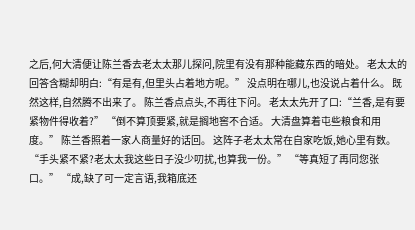之后,何大清便让陈兰香去老太太那儿探问,院里有没有那种能藏东西的暗处。 老太太的回答含糊却明白:“有是有,但里头占着地方呢。” 没点明在哪儿,也没说占着什么。 既然这样,自然腾不出来了。 陈兰香点点头,不再往下问。 老太太先开了口:“兰香,是有要紧物件得收着?” “倒不算顶要紧,就是搁地窖不合适。 大清盘算着屯些粮食和用度。” 陈兰香照着一家人商量好的话回。 这阵子老太太常在自家吃饭,她心里有数。 “手头紧不紧?老太太我这些日子没少叨扰,也算我一份。” “等真短了再同您张口。” “成,缺了可一定言语,我箱底还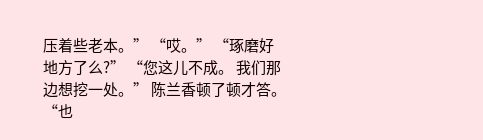压着些老本。” “哎。” “琢磨好地方了么?” “您这儿不成。 我们那边想挖一处。” 陈兰香顿了顿才答。 “也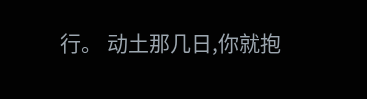行。 动土那几日,你就抱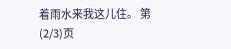着雨水来我这儿住。 第(2/3)页